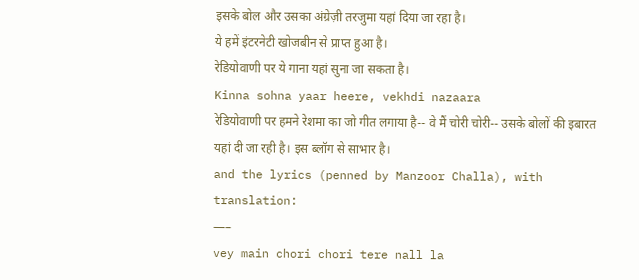इसके बोल और उसका अंग्रेज़ी तरजुमा यहां दिया जा रहा है।
ये हमें इंटरनेटी खोजबीन से प्राप्त हुआ है।
रेडियोवाणी पर ये गाना यहां सुना जा सकता है।
Kinna sohna yaar heere, vekhdi nazaara
रेडियोवाणी पर हमने रेशमा का जो गीत लगाया है-- वे मैं चोरी चोरी-- उसके बोलों की इबारत यहां दी जा रही है। इस ब्लॉग से साभार है।
and the lyrics (penned by Manzoor Challa), with translation:
—–
vey main chori chori tere nall la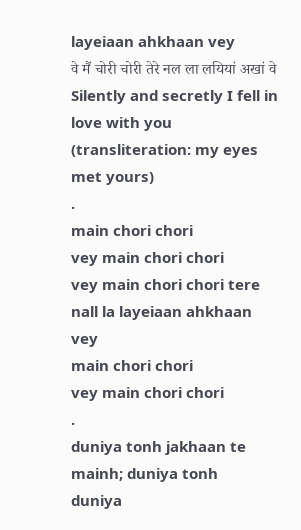layeiaan ahkhaan vey
वे मैं चोरी चोरी तेरे नल ला लयियां अखां वे
Silently and secretly I fell in love with you (transliteration: my eyes met yours)
.
main chori chori
vey main chori chori
vey main chori chori tere nall la layeiaan ahkhaan vey
main chori chori
vey main chori chori
.
duniya tonh jakhaan te mainh; duniya tonh
duniya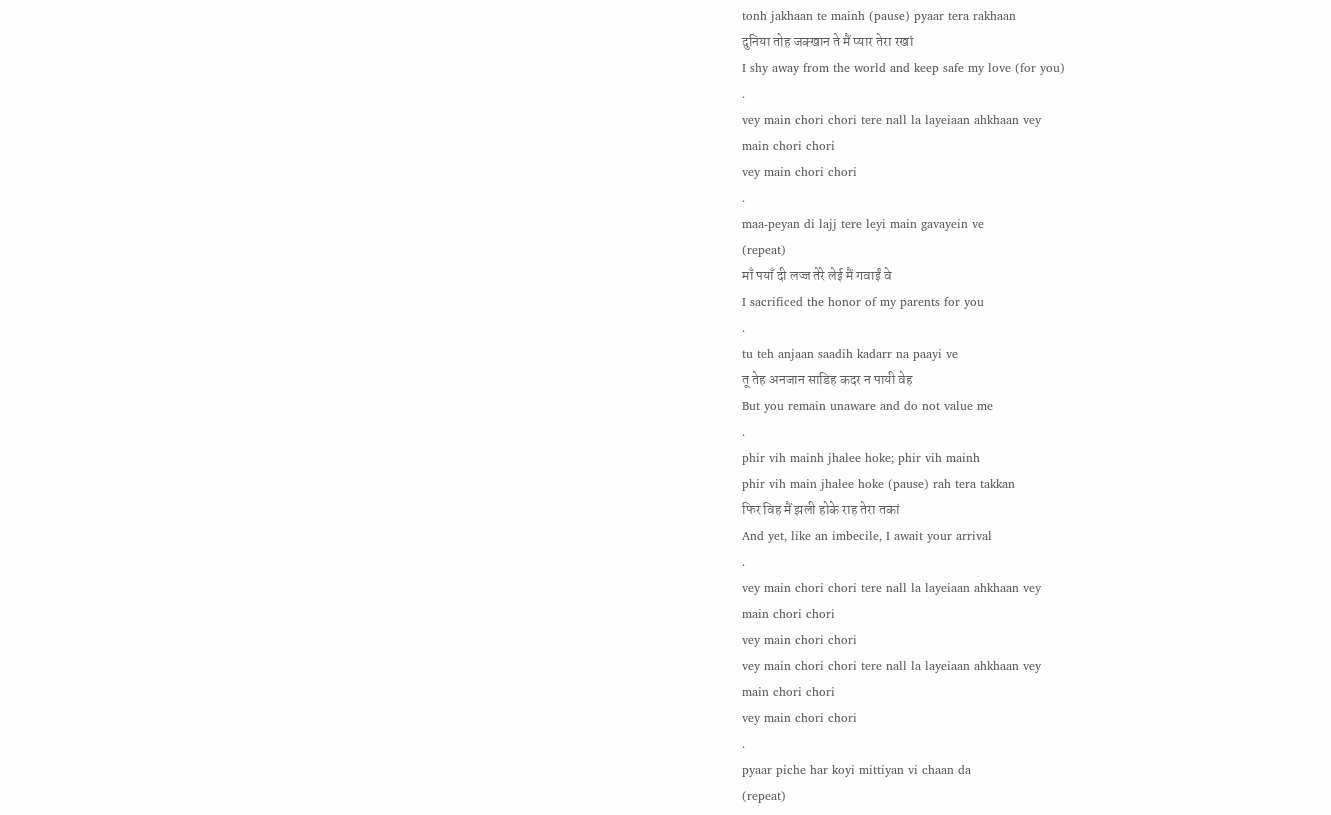tonh jakhaan te mainh (pause) pyaar tera rakhaan
दुनिया तोह जक्खान ते मैं प्यार तेरा रखां
I shy away from the world and keep safe my love (for you)
.
vey main chori chori tere nall la layeiaan ahkhaan vey
main chori chori
vey main chori chori
.
maa-peyan di lajj tere leyi main gavayein ve
(repeat)
माँ पयाँ दी लज्ज तेरे लेई मैं गवाईं वे
I sacrificed the honor of my parents for you
.
tu teh anjaan saadih kadarr na paayi ve
तू तेह अनजान साडिह कदर न पायी वेह
But you remain unaware and do not value me
.
phir vih mainh jhalee hoke; phir vih mainh
phir vih main jhalee hoke (pause) rah tera takkan
फिर विह मैं झली होके राह तेरा तकां
And yet, like an imbecile, I await your arrival
.
vey main chori chori tere nall la layeiaan ahkhaan vey
main chori chori
vey main chori chori
vey main chori chori tere nall la layeiaan ahkhaan vey
main chori chori
vey main chori chori
.
pyaar piche har koyi mittiyan vi chaan da
(repeat)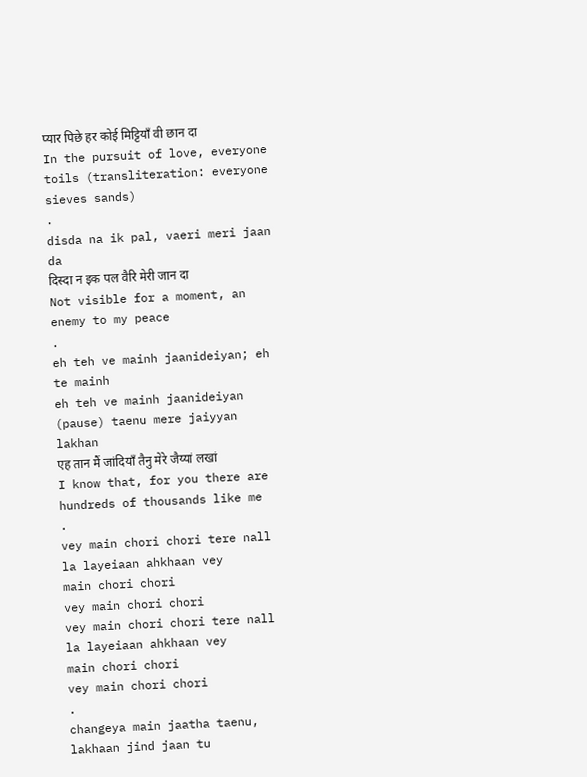प्यार पिछे हर कोई मिट्टियाँ वी छान दा
In the pursuit of love, everyone toils (transliteration: everyone sieves sands)
.
disda na ik pal, vaeri meri jaan da
दिस्दा न इक पल वैरि मेरी जान दा
Not visible for a moment, an enemy to my peace
.
eh teh ve mainh jaanideiyan; eh te mainh
eh teh ve mainh jaanideiyan (pause) taenu mere jaiyyan lakhan
एह तान मैं जांदियाँ तैनु मेरे जैय्यां लखां
I know that, for you there are hundreds of thousands like me
.
vey main chori chori tere nall la layeiaan ahkhaan vey
main chori chori
vey main chori chori
vey main chori chori tere nall la layeiaan ahkhaan vey
main chori chori
vey main chori chori
.
changeya main jaatha taenu, lakhaan jind jaan tu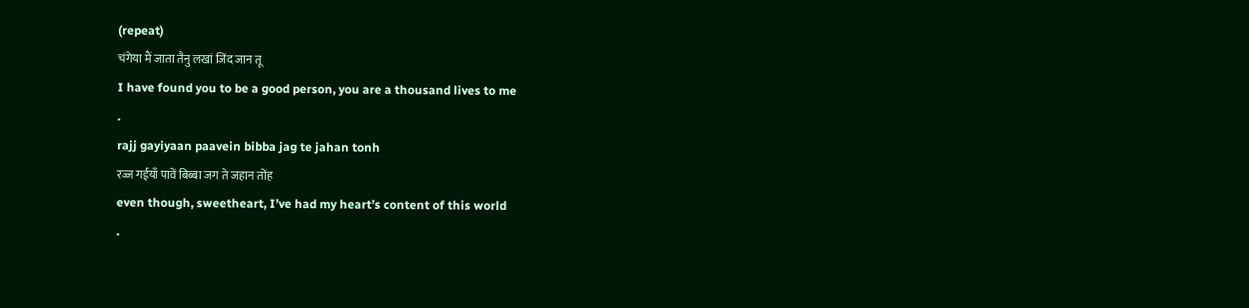(repeat)
चंगेया मैं जाता तैनु लखां जिंद जान तू
I have found you to be a good person, you are a thousand lives to me
.
rajj gayiyaan paavein bibba jag te jahan tonh
रज्ज गईयाँ पावें बिब्बा जग ते जहान तोंह
even though, sweetheart, I’ve had my heart’s content of this world
.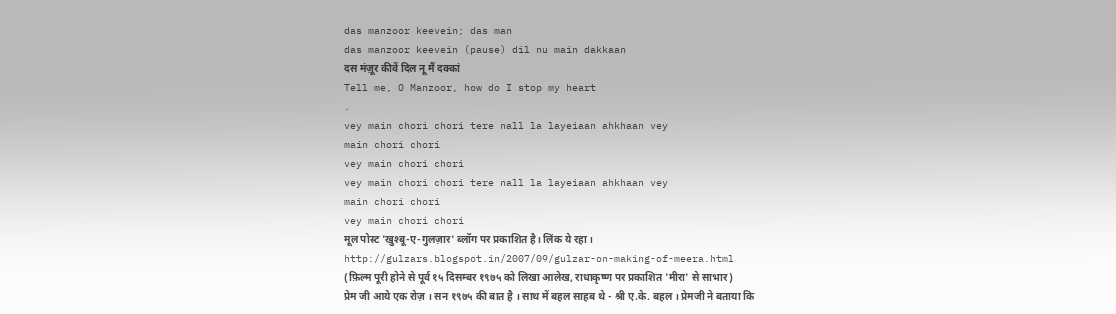das manzoor keevein; das man
das manzoor keevein (pause) dil nu main dakkaan
दस मंज़ूर कीवें दिल नू मैं दक्कां
Tell me, O Manzoor, how do I stop my heart
.
vey main chori chori tere nall la layeiaan ahkhaan vey
main chori chori
vey main chori chori
vey main chori chori tere nall la layeiaan ahkhaan vey
main chori chori
vey main chori chori
मूल पोस्ट 'खुश्बू-ए-गुलज़ार' ब्लॉग पर प्रकाशित है। लिंक ये रहा।
http://gulzars.blogspot.in/2007/09/gulzar-on-making-of-meera.html
(फ़िल्म पूरी होने से पूर्व १५ दिसम्बर १९७५ को लिखा आलेख, राधाकृष्ण पर प्रकाशित 'मीरा' से साभार)
प्रेम जी आये एक रोज़ । सन १९७५ की बात है । साथ में बहल साहब थे - श्री ए.के. बहल । प्रेमजी ने बताया कि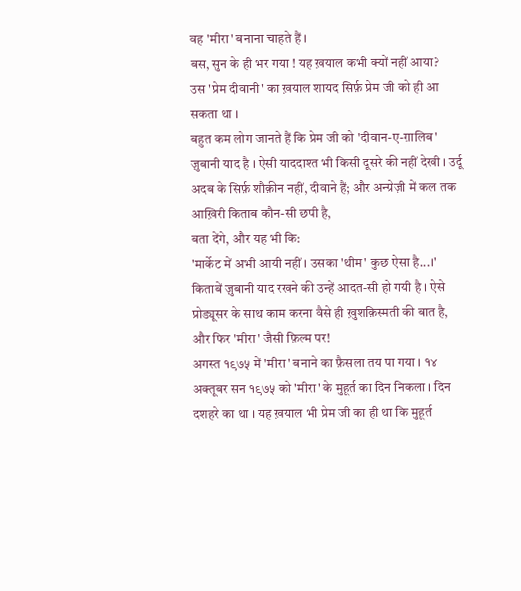वह 'मीरा' बनाना चाहते हैं ।
बस, सुन के ही भर गया ! यह ख़याल कभी क्यों नहीं आया?
उस 'प्रेम दीवानी' का ख़याल शायद सिर्फ़ प्रेम जी को ही आ सकता था ।
बहुत कम लोग जानते हैं कि प्रेम जी को 'दीवान-ए-ग़ालिब' ज़ुबानी याद है । ऐसी याददाश्त भी किसी दूसरे की नहीं देखी । उर्दू अदब के सिर्फ़ शौक़ीन नहीं, दीवाने हैं; और अन्ग्रेज़ी में कल तक आख़िरी किताब कौन-सी छपी है,
बता देंगे, और यह भी कि:
'मार्केट में अभी आयी नहीं । उसका 'थीम' कुछ ऐसा है...।'
किताबें ज़ुबानी याद रखने की उन्हें आदत-सी हो गयी है । ऐसे प्रोड्यूसर के साथ काम करना वैसे ही ख़ुशक़िस्मती की बात है, और फिर 'मीरा' जैसी फ़िल्म पर!
अगस्त १९७५ में 'मीरा' बनाने का फ़ैसला तय पा गया । १४ अक्तूबर सन १९७५ को 'मीरा' के मुहूर्त का दिन निकला । दिन दशहरे का था । यह ख़याल भी प्रेम जी का ही था कि मुहूर्त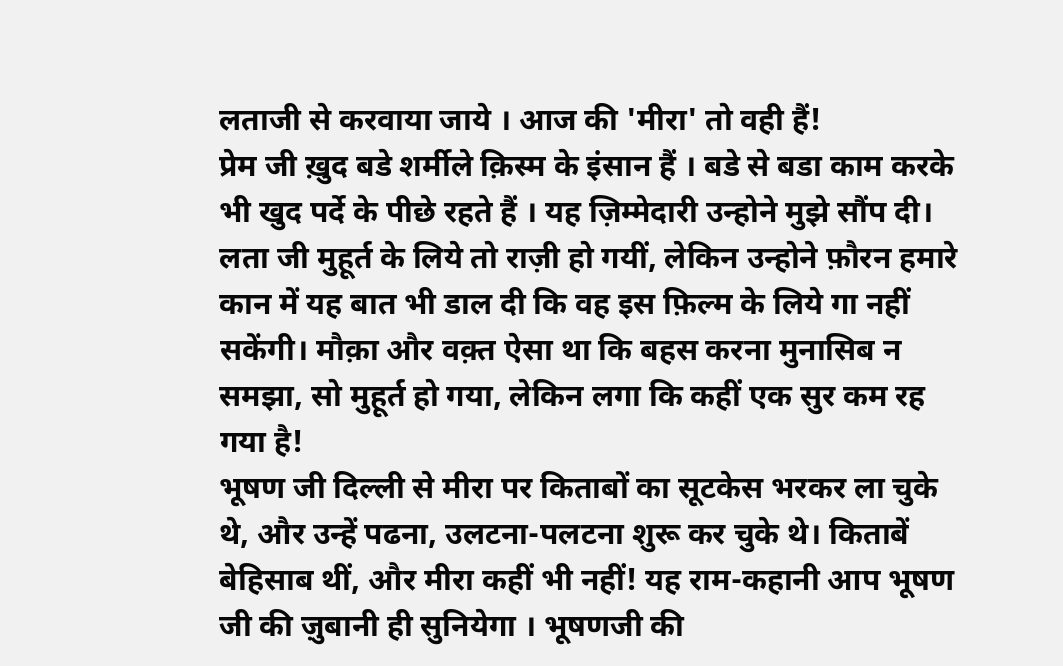लताजी से करवाया जाये । आज की 'मीरा' तो वही हैं!
प्रेम जी ख़ुद बडे शर्मीले क़िस्म के इंसान हैं । बडे से बडा काम करके भी खुद पर्दे के पीछे रहते हैं । यह ज़िम्मेदारी उन्होने मुझे सौंप दी।
लता जी मुहूर्त के लिये तो राज़ी हो गयीं, लेकिन उन्होने फ़ौरन हमारे कान में यह बात भी डाल दी कि वह इस फ़िल्म के लिये गा नहीं सकेंगी। मौक़ा और वक़्त ऐसा था कि बहस करना मुनासिब न समझा, सो मुहूर्त हो गया, लेकिन लगा कि कहीं एक सुर कम रह गया है!
भूषण जी दिल्ली से मीरा पर किताबों का सूटकेस भरकर ला चुके थे, और उन्हें पढना, उलटना-पलटना शुरू कर चुके थे। किताबें बेहिसाब थीं, और मीरा कहीं भी नहीं! यह राम-कहानी आप भूषण जी की ज़ुबानी ही सुनियेगा । भूषणजी की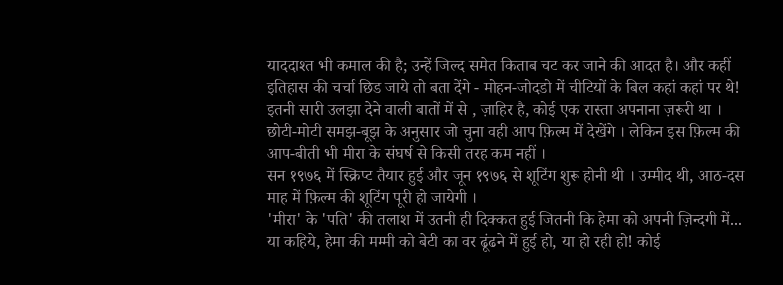याददाश्त भी कमाल की है; उन्हें जिल्द समेत किताब चट कर जाने की आदत है। और कहीं इतिहास की चर्चा छिड जाये तो बता देंगे - मोहन-जोदडो में चीटियों के बिल कहां कहां पर थे!
इतनी सारी उलझा देने वाली बातों में से , ज़ाहिर है, कोई एक रास्ता अपनाना ज़रूरी था । छोटी-मोटी समझ-बूझ के अनुसार जो चुना वही आप फ़िल्म में देखेंगे । लेकिन इस फ़िल्म की आप-बीती भी मीरा के संघर्ष से किसी तरह कम नहीं ।
सन १९७६ में स्क्रिप्ट तैयार हुई और जून १९७६ से शूटिंग शुरू होनी थी । उम्मीद थी, आठ-दस माह में फ़िल्म की शूटिंग पूरी हो जायेगी ।
'मीरा' के 'पति' की तलाश में उतनी ही दिक्कत हुई जितनी कि हेमा को अपनी ज़िन्दगी में... या कहिये, हेमा की मम्मी को बेटी का वर ढूंढने में हुई हो, या हो रही हो! कोई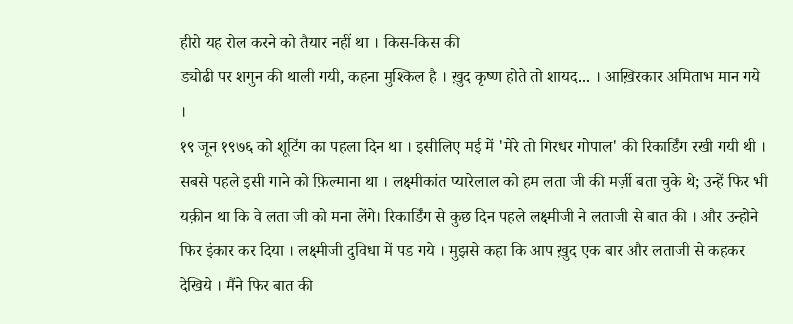हीरो यह रोल करने को तैयार नहीं था । किस-किस की
ड्योढी पर शगुन की थाली गयी, कहना मुश्किल है । ख़ुद कृष्ण होते तो शायद... । आख़िरकार अमिताभ मान गये ।
१९ जून १९७६ को शूटिंग का पहला दिन था । इसीलिए मई में 'मेरे तो गिरधर गोपाल' की रिकार्डिंग रखी गयी थी । सबसे पहले इसी गाने को फ़िल्माना था । लक्ष्मीकांत प्यारेलाल को हम लता जी की मर्ज़ी बता चुके थे; उन्हें फिर भी यक़ीन था कि वे लता जी को मना लेंगे। रिकार्डिंग से कुछ दिन पहले लक्ष्मीजी ने लताजी से बात की । और उन्होने फिर इंकार कर दिया । लक्ष्मीजी दुविधा में पड गये । मुझसे कहा कि आप ख़ुद एक बार और लताजी से कहकर देखिये । मैंने फिर बात की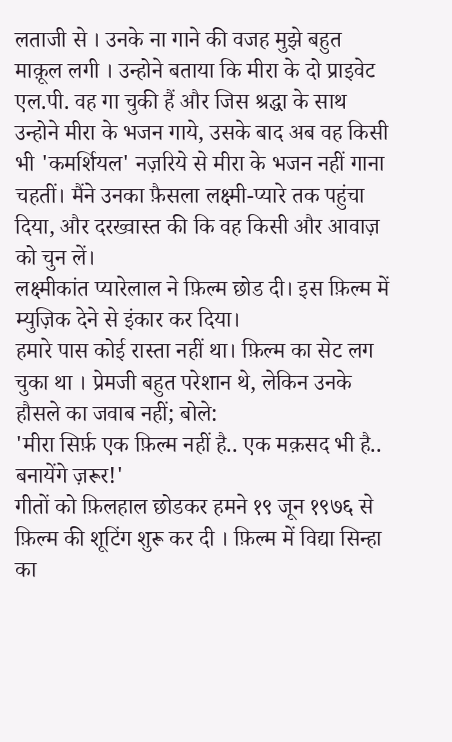लताजी से । उनके ना गाने की वजह मुझे बहुत माक़ूल लगी । उन्होने बताया कि मीरा के दो प्राइवेट एल.पी. वह गा चुकी हैं और जिस श्रद्धा के साथ उन्होने मीरा के भजन गाये, उसके बाद अब वह किसी भी 'कमर्शियल' नज़रिये से मीरा के भजन नहीं गाना चहतीं। मैंने उनका फ़ैसला लक्ष्मी-प्यारे तक पहुंचा दिया, और दरख्वास्त की कि वह किसी और आवाज़ को चुन लें।
लक्ष्मीकांत प्यारेलाल ने फ़िल्म छोड दी। इस फ़िल्म में म्युज़िक देने से इंकार कर दिया।
हमारे पास कोई रास्ता नहीं था। फ़िल्म का सेट लग चुका था । प्रेमजी बहुत परेशान थे, लेकिन उनके हौसले का जवाब नहीं; बोले:
'मीरा सिर्फ़ एक फ़िल्म नहीं है.. एक मक़सद भी है.. बनायेंगे ज़रूर!'
गीतों को फ़िलहाल छोडकर हमने १९ जून १९७६ से फ़िल्म की शूटिंग शुरू कर दी । फ़िल्म में विद्या सिन्हा का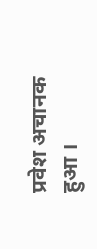प्रवेश अचानक हुआ ।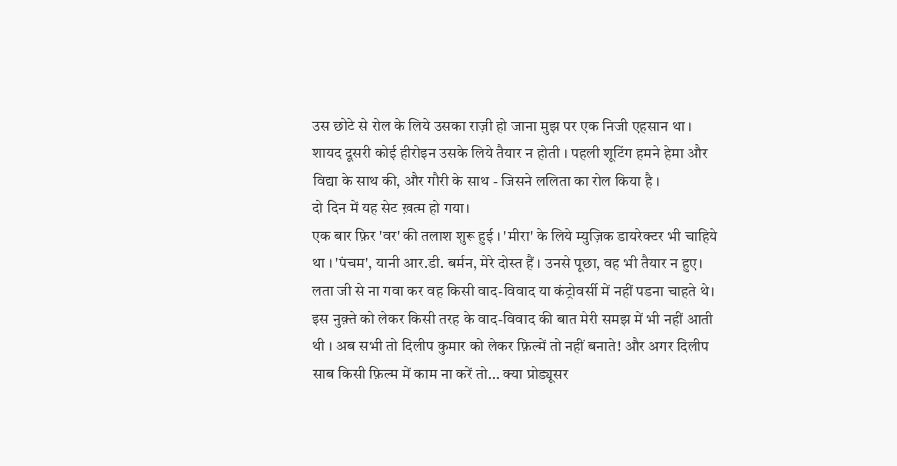उस छोटे से रोल के लिये उसका राज़ी हो जाना मुझ पर एक निजी एहसान था । शायद दूसरी कोई हीरोइन उसके लिये तैयार न होती । पहली शूटिंग हमने हेमा और विद्या के साथ की, और गौरी के साथ - जिसने ललिता का रोल किया है ।
दो दिन में यह सेट ख़त्म हो गया।
एक बार फ़िर 'वर' की तलाश शुरू हुई । 'मीरा' के लिये म्युज़िक डायरेक्टर भी चाहिये था । 'पंचम', यानी आर.डी. बर्मन, मेरे दोस्त हैं । उनसे पूछा, वह भी तैयार न हुए। लता जी से ना गवा कर वह किसी वाद-विवाद या कंट्रोवर्सी में नहीं पडना चाहते थे।
इस नुक़्ते को लेकर किसी तरह के वाद-विवाद की बात मेरी समझ में भी नहीं आती थी । अब सभी तो दिलीप कुमार को लेकर फ़िल्में तो नहीं बनाते! और अगर दिलीप साब किसी फ़िल्म में काम ना करें तो... क्या प्रोड्यूसर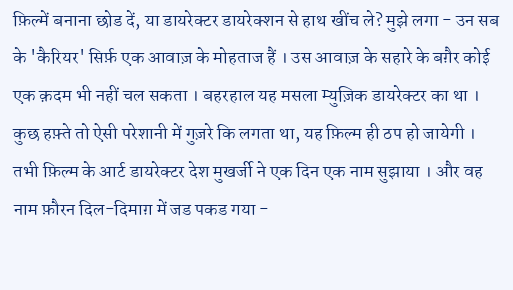फ़िल्में बनाना छोड दें, या डायरेक्टर डायरेक्शन से हाथ खींच ले? मुझे लगा - उन सब के 'कैरियर' सिर्फ़ एक आवाज़ के मोहताज हैं । उस आवाज़ के सहारे के बग़ैर कोई एक क़दम भी नहीं चल सकता । बहरहाल यह मसला म्युज़िक डायरेक्टर का था । कुछ हफ़्ते तो ऐसी परेशानी में गुज़रे कि लगता था, यह फ़िल्म ही ठप हो जायेगी । तभी फ़िल्म के आर्ट डायरेक्टर देश मुखर्जी ने एक दिन एक नाम सुझाया । और वह नाम फ़ौरन दिल-दिमाग़ में जड पकड गया -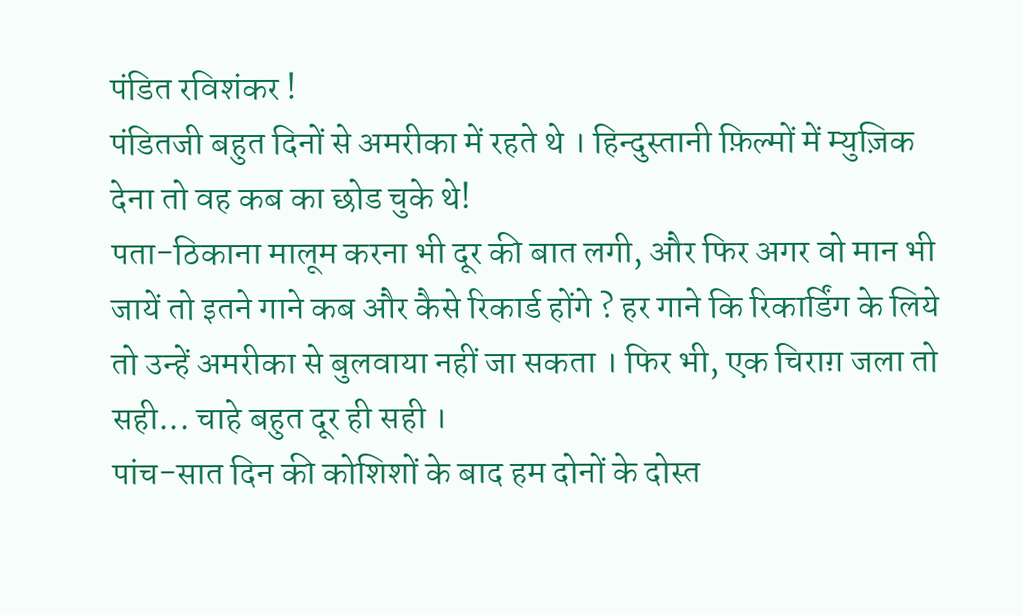पंडित रविशंकर !
पंडितजी बहुत दिनों से अमरीका में रहते थे । हिन्दुस्तानी फ़िल्मों में म्युज़िक देना तो वह कब का छोड चुके थे!
पता-ठिकाना मालूम करना भी दूर की बात लगी, और फिर अगर वो मान भी जायें तो इतने गाने कब और कैसे रिकार्ड होंगे ? हर गाने कि रिकार्डिंग के लिये तो उन्हें अमरीका से बुलवाया नहीं जा सकता । फिर भी, एक चिराग़ जला तो सही... चाहे बहुत दूर ही सही ।
पांच-सात दिन की कोशिशों के बाद हम दोनों के दोस्त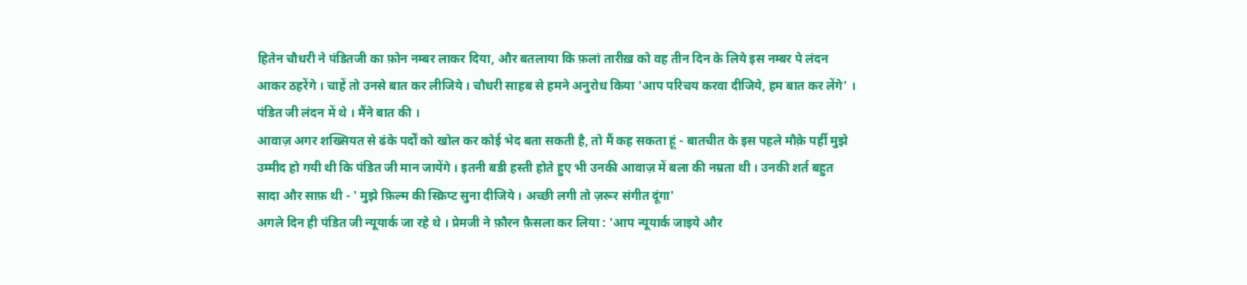हितेन चौधरी ने पंडितजी का फ़ोन नम्बर लाकर दिया, और बतलाया कि फ़लां तारीख़ को वह तीन दिन के लिये इस नम्बर पे लंदन आकर ठहरेंगे । चाहें तो उनसे बात कर लीजिये । चौधरी साहब से हमने अनुरोध किया 'आप परिचय करवा दीजिये, हम बात कर लेंगे' ।
पंडित जी लंदन में थे । मैंने बात की ।
आवाज़ अगर शख्सियत से ढंके पर्दों को खोल कर कोई भेद बता सकती है, तो मैं कह सकता हूं - बातचीत के इस पहले मौक़े पर्ही मुझे उम्मीद हो गयी थी कि पंडित जी मान जायेंगे । इतनी बडी हस्ती होते हुए भी उनकी आवाज़ में बला की नम्रता थी । उनकी शर्त बहुत सादा और साफ़ थी - ' मुझे फ़िल्म की स्क्रिप्ट सुना दीजिये । अच्छी लगी तो ज़रूर संगीत दूंगा'
अगले दिन ही पंडित जी न्यूयार्क जा रहे थे । प्रेमजी ने फ़ौरन फ़ैसला कर लिया : 'आप न्यूयार्क जाइये और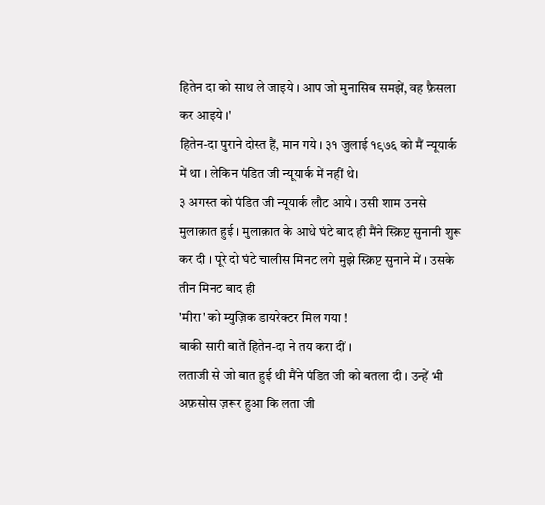हितेन दा को साथ ले जाइये । आप जो मुनासिब समझें, वह फ़ैसला कर आइये ।'
हितेन-दा पुराने दोस्त हैं, मान गये । ३१ जुलाई १९७६ को मैं न्यूयार्क में था । लेकिन पंडित जी न्यूयार्क में नहीं थे।
३ अगस्त को पंडित जी न्यूयार्क लौट आये । उसी शाम उनसे मुलाक़ात हुई । मुलाक़ात के आधे घंटे बाद ही मैंने स्क्रिप्ट सुनानी शुरू कर दी । पूरे दो घंटे चालीस मिनट लगे मुझे स्क्रिप्ट सुनाने में । उसके तीन मिनट बाद ही
'मीरा' को म्युज़िक डायरेक्टर मिल गया !
बाकी सारी बातें हितेन-दा ने तय करा दीं ।
लताजी से जो बात हुई थी मैंने पंडित जी को बतला दी । उन्हें भी अफ़सोस ज़रूर हुआ कि लता जी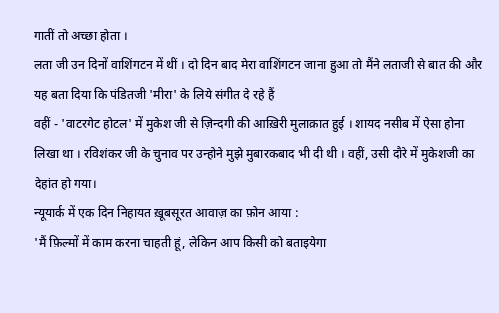गातीं तो अच्छा होता ।
लता जी उन दिनों वाशिंगटन में थीं । दो दिन बाद मेरा वाशिंगटन जाना हुआ तो मैंने लताजी से बात की और यह बता दिया कि पंडितजी 'मीरा' के लिये संगीत दे रहे हैं
वहीं - 'वाटरगेट होटल' में मुकेश जी से ज़िन्दगी की आख़िरी मुलाक़ात हुई । शायद नसीब में ऐसा होना लिखा था । रविशंकर जी के चुनाव पर उन्होने मुझे मुबारकबाद भी दी थी । वहीं, उसी दौरे में मुकेशजी का देहांत हो गया।
न्यूयार्क में एक दिन निहायत ख़ूबसूरत आवाज़ का फ़ोन आया :
'मैं फ़िल्मों में काम करना चाहती हूं, लेकिन आप किसी को बताइयेगा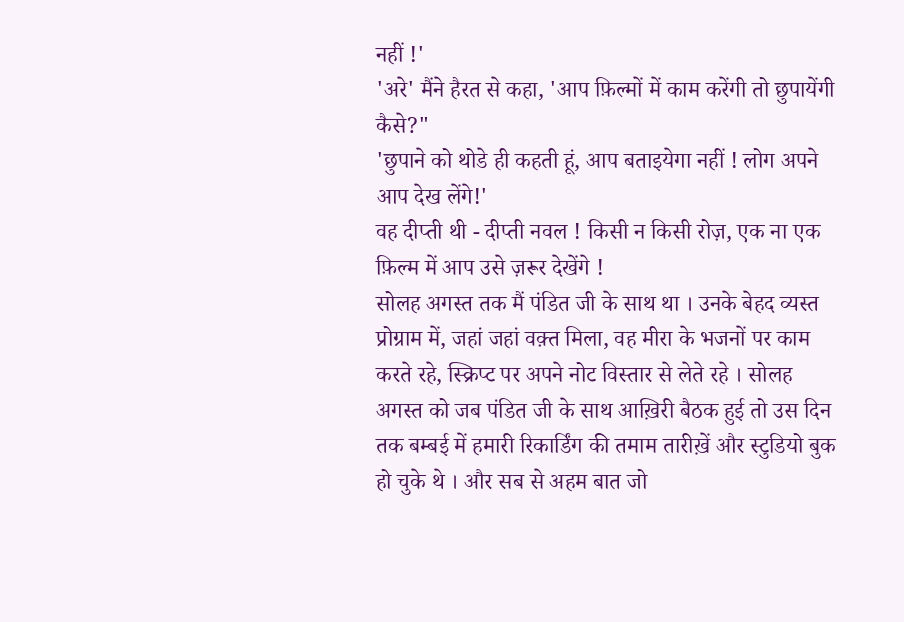नहीं !'
'अरे' मैंने हैरत से कहा, 'आप फ़िल्मों में काम करेंगी तो छुपायेंगी कैसे?"
'छुपाने को थोडे ही कहती हूं, आप बताइयेगा नहीं ! लोग अपने आप देख लेंगे!'
वह दीप्ती थी - दीप्ती नवल ! किसी न किसी रोज़, एक ना एक फ़िल्म में आप उसे ज़रूर देखेंगे !
सोलह अगस्त तक मैं पंडित जी के साथ था । उनके बेहद व्यस्त प्रोग्राम में, जहां जहां वक़्त मिला, वह मीरा के भजनों पर काम करते रहे, स्क्रिप्ट पर अपने नोट विस्तार से लेते रहे । सोलह अगस्त को जब पंडित जी के साथ आख़िरी बैठक हुई तो उस दिन तक बम्बई में हमारी रिकार्डिंग की तमाम तारीख़ें और स्टुडियो बुक हो चुके थे । और सब से अहम बात जो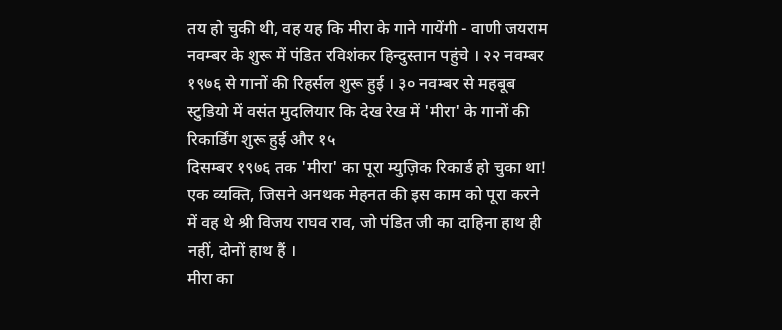तय हो चुकी थी, वह यह कि मीरा के गाने गायेंगी - वाणी जयराम
नवम्बर के शुरू में पंडित रविशंकर हिन्दुस्तान पहुंचे । २२ नवम्बर १९७६ से गानों की रिहर्सल शुरू हुई । ३० नवम्बर से महबूब स्टुडियो में वसंत मुदलियार कि देख रेख में 'मीरा' के गानों की रिकार्डिंग शुरू हुई और १५
दिसम्बर १९७६ तक 'मीरा' का पूरा म्युज़िक रिकार्ड हो चुका था! एक व्यक्ति, जिसने अनथक मेहनत की इस काम को पूरा करने में वह थे श्री विजय राघव राव, जो पंडित जी का दाहिना हाथ ही नहीं, दोनों हाथ हैं ।
मीरा का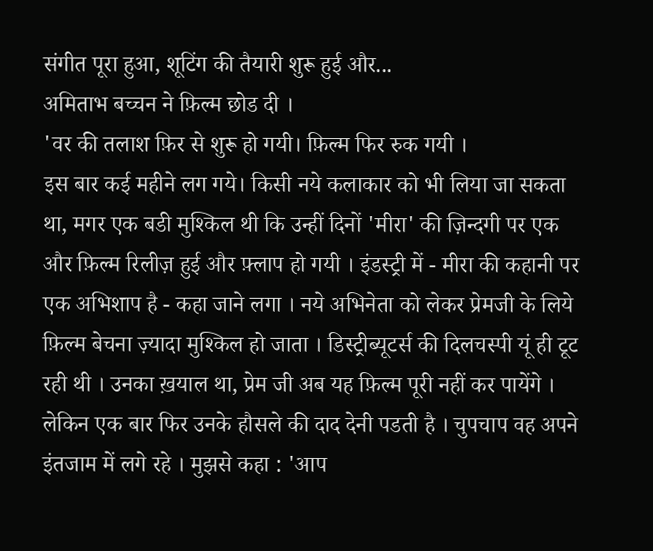संगीत पूरा हुआ, शूटिंग की तैयारी शुरू हुई और...
अमिताभ बच्चन ने फ़िल्म छोड दी ।
'वर की तलाश फ़िर से शुरू हो गयी। फ़िल्म फिर रुक गयी ।
इस बार कई महीने लग गये। किसी नये कलाकार को भी लिया जा सकता था, मगर एक बडी मुश्किल थी कि उन्हीं दिनों 'मीरा' की ज़िन्दगी पर एक और फ़िल्म रिलीज़ हुई और फ़्लाप हो गयी । इंडस्ट्री में - मीरा की कहानी पर एक अभिशाप है - कहा जाने लगा । नये अभिनेता को लेकर प्रेमजी के लिये फ़िल्म बेचना ज़्यादा मुश्किल हो जाता । डिस्ट्रीब्यूटर्स की दिलचस्पी यूं ही टूट रही थी । उनका ख़याल था, प्रेम जी अब यह फ़िल्म पूरी नहीं कर पायेंगे । लेकिन एक बार फिर उनके हौसले की दाद देनी पडती है । चुपचाप वह अपने इंतजाम में लगे रहे । मुझसे कहा : 'आप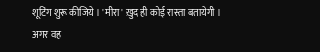शूटिंग शुरू कीजिये । 'मीरा' ख़ुद ही कोई रास्ता बतायेगी । अगर वह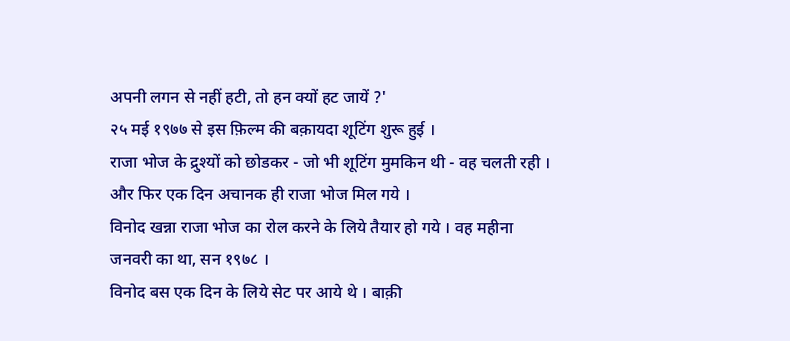अपनी लगन से नहीं हटी, तो हन क्यों हट जायें ?'
२५ मई १९७७ से इस फ़िल्म की बक़ायदा शूटिंग शुरू हुई ।
राजा भोज के द्रुश्यों को छोडकर - जो भी शूटिंग मुमकिन थी - वह चलती रही । और फिर एक दिन अचानक ही राजा भोज मिल गये ।
विनोद खन्ना राजा भोज का रोल करने के लिये तैयार हो गये । वह महीना जनवरी का था, सन १९७८ ।
विनोद बस एक दिन के लिये सेट पर आये थे । बाक़ी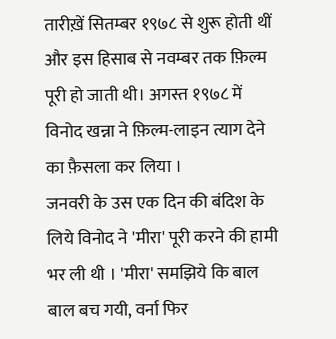तारीख़ें सितम्बर १९७८ से शुरू होती थीं और इस हिसाब से नवम्बर तक फ़िल्म पूरी हो जाती थी। अगस्त १९७८ में विनोद खन्ना ने फ़िल्म-लाइन त्याग देने का फ़ैसला कर लिया ।
जनवरी के उस एक दिन की बंदिश के लिये विनोद ने 'मीरा' पूरी करने की हामी भर ली थी । 'मीरा' समझिये कि बाल बाल बच गयी, वर्ना फिर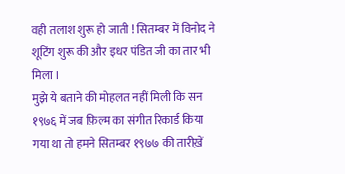वही तलाश शुरू हो जाती ! सितम्बर में विनोद ने शूटिंग शुरू की और इधर पंडित जी का तार भी मिला ।
मुझे ये बताने की मोहलत नहीं मिली कि सन १९७६ में जब फ़िल्म का संगीत रिकार्ड किया गया था तो हमने सितम्बर १९७७ की तारीख़ें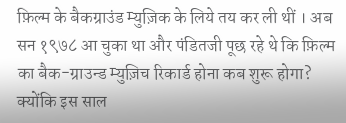फ़िल्म के बैकग्राउंड म्युज़िक के लिये तय कर ली थीं । अब सन १९७८ आ चुका था और पंडितजी पूछ रहे थे कि फ़िल्म का बैक-ग्राउन्ड म्युज़िच रिकार्ड होना कब शुरू होगा? क्योंकि इस साल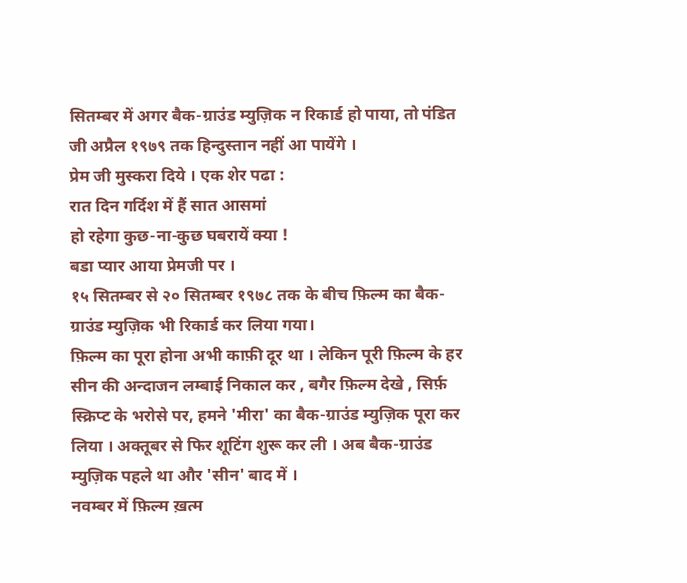सितम्बर में अगर बैक-ग्राउंड म्युज़िक न रिकार्ड हो पाया, तो पंडित जी अप्रैल १९७९ तक हिन्दुस्तान नहीं आ पायेंगे ।
प्रेम जी मुस्करा दिये । एक शेर पढा :
रात दिन गर्दिश में हैं सात आसमां
हो रहेगा कुछ-ना-कुछ घबरायें क्या !
बडा प्यार आया प्रेमजी पर ।
१५ सितम्बर से २० सितम्बर १९७८ तक के बीच फ़िल्म का बैक-ग्राउंड म्युज़िक भी रिकार्ड कर लिया गया।
फ़िल्म का पूरा होना अभी काफ़ी दूर था । लेकिन पूरी फ़िल्म के हर सीन की अन्दाजन लम्बाई निकाल कर , बगैर फ़िल्म देखे , सिर्फ़ स्क्रिप्ट के भरोसे पर, हमने 'मीरा' का बैक-ग्राउंड म्युज़िक पूरा कर लिया । अक्तूबर से फिर शूटिंग शुरू कर ली । अब बैक-ग्राउंड म्युज़िक पहले था और 'सीन' बाद में ।
नवम्बर में फ़िल्म ख़त्म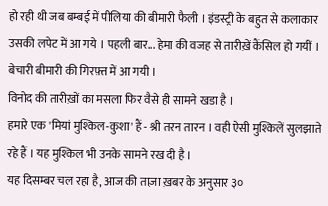हो रही थी जब बम्बई में पीलिया की बीमारी फैली । इंडस्ट्री के बहुत से कलाकार उसकी लपेट में आ गये । पहली बार... हेमा की वजह से तारीख़ें कैंसिल हो गयीं । बेचारी बीमारी की गिरफ़्त में आ गयी ।
विनोद की तारीख़ों का मसला फिर वैसे ही सामने खडा है ।
हमारे एक 'मियां मुश्किल-कुशा' हैं - श्री तरन तारन । वही ऐसी मुश्किलें सुलझाते रहे हैं । यह मुश्किल भी उनके सामने रख दी है ।
यह दिसम्बर चल रहा है, आज की ताज़ा ख़बर के अनुसार ३०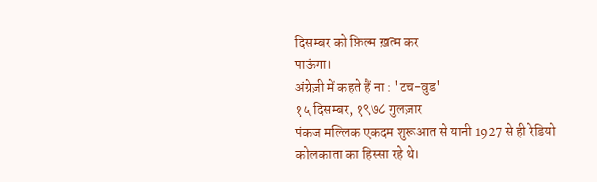दिसम्बर को फ़िल्म ख़त्म कर
पाऊंगा।
अंग्रेज़ी में कहते हैं ना : 'टच-वुड'
१५ दिसम्बर, १९७८ गुलज़ार
पंकज मल्लिक एकदम शुरूआत से यानी 1927 से ही रेडियो कोलकाता का हिस्सा रहे थे।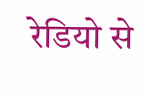रेडियो से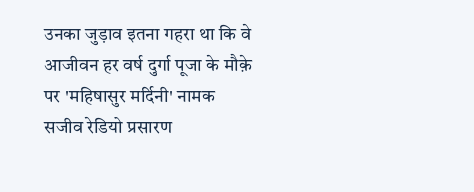उनका जुड़ाव इतना गहरा था कि वे आजीवन हर वर्ष दुर्गा पूजा के मौक़े पर 'महिषासुर मर्दिनी' नामक सजीव रेडियो प्रसारण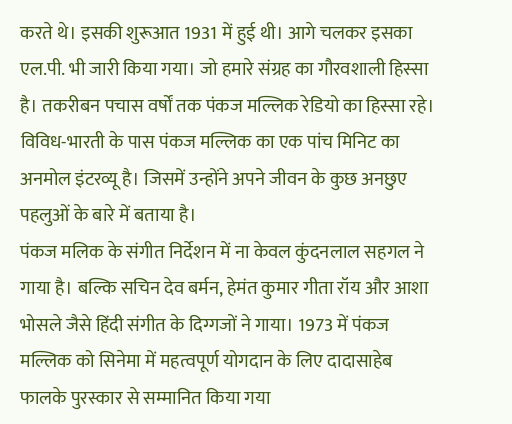करते थे। इसकी शुरूआत 1931 में हुई थी। आगे चलकर इसका एल.पी. भी जारी किया गया। जो हमारे संग्रह का गौरवशाली हिस्सा है। तकरीबन पचास वर्षों तक पंकज मल्लिक रेडियो का हिस्सा रहे।
विविध-भारती के पास पंकज मल्लिक का एक पांच मिनिट का अनमोल इंटरव्यू है। जिसमें उन्होंने अपने जीवन के कुछ अनछुए पहलुओं के बारे में बताया है।
पंकज मलिक के संगीत निर्देशन में ना केवल कुंदनलाल सहगल ने गाया है। बल्कि सचिन देव बर्मन, हेमंत कुमार गीता रॉय और आशा भोसले जैसे हिंदी संगीत के दिग्गजों ने गाया। 1973 में पंकज मल्लिक को सिनेमा में महत्वपूर्ण योगदान के लिए दादासाहेब फालके पुरस्कार से सम्मानित किया गया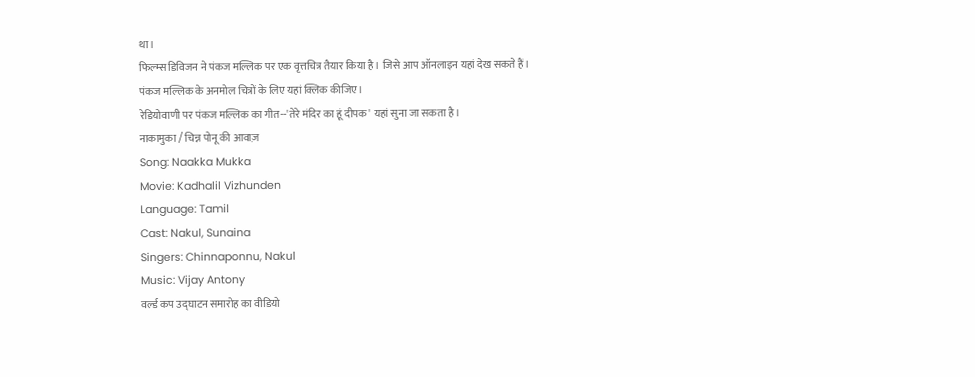था।
फिल्म्स डिविजन ने पंकज मल्लिक पर एक वृत्तचित्र तैयार किया है। जिसे आप ऑनलाइन यहां देख सकते हैं।
पंकज मल्लिक के अनमोल चित्रों के लिए यहां क्लिक कीजिए।
रेडियोवाणी पर पंकज मल्लिक का गीत--'तेरे मंदिर का हूं दीपक' यहां सुना जा सकता है।
नाकामुका / चिन्न पोनू की आवाज़
Song: Naakka Mukka
Movie: Kadhalil Vizhunden
Language: Tamil
Cast: Nakul, Sunaina
Singers: Chinnaponnu, Nakul
Music: Vijay Antony
वर्ल्ड कप उद्घाटन समारोह का वीडियो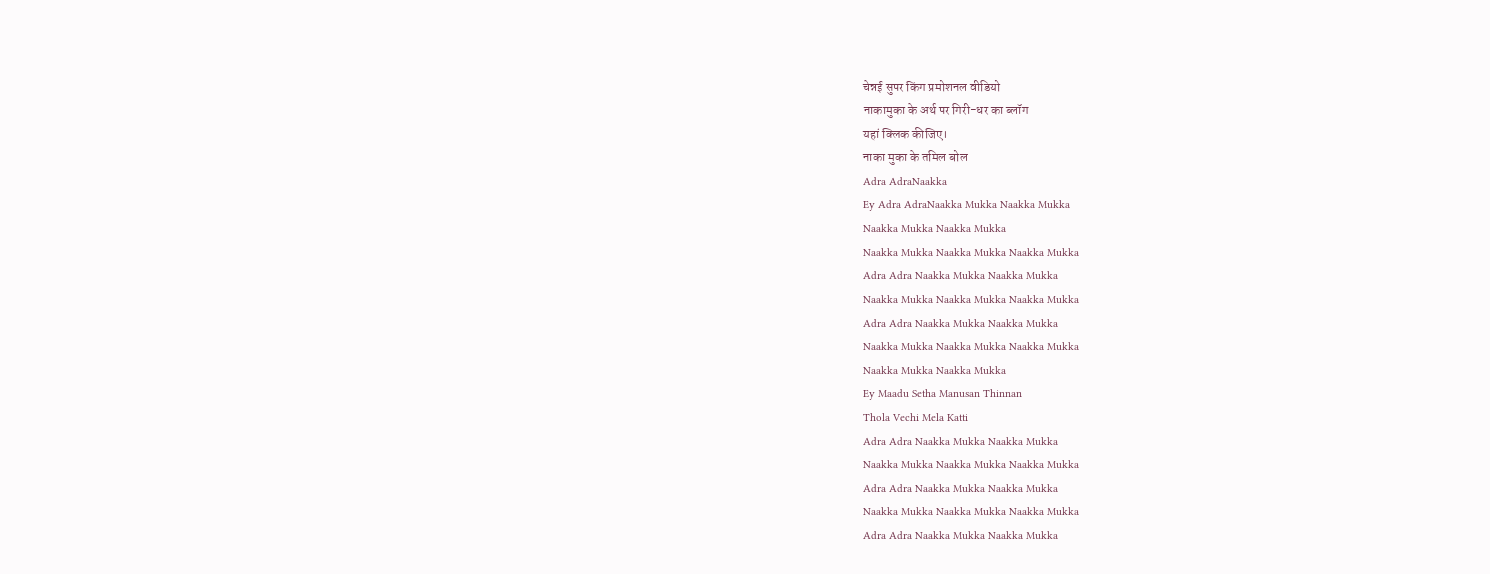चेन्नई सुपर किंग प्रमोशनल वीडियो
नाकामुका के अर्थ पर गिरी-धर का ब्लॉग
यहां क्लिक कीजिए।
नाका मुका के तमिल बोल
Adra AdraNaakka
Ey Adra AdraNaakka Mukka Naakka Mukka
Naakka Mukka Naakka Mukka
Naakka Mukka Naakka Mukka Naakka Mukka
Adra Adra Naakka Mukka Naakka Mukka
Naakka Mukka Naakka Mukka Naakka Mukka
Adra Adra Naakka Mukka Naakka Mukka
Naakka Mukka Naakka Mukka Naakka Mukka
Naakka Mukka Naakka Mukka
Ey Maadu Setha Manusan Thinnan
Thola Vechi Mela Katti
Adra Adra Naakka Mukka Naakka Mukka
Naakka Mukka Naakka Mukka Naakka Mukka
Adra Adra Naakka Mukka Naakka Mukka
Naakka Mukka Naakka Mukka Naakka Mukka
Adra Adra Naakka Mukka Naakka Mukka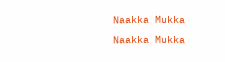Naakka Mukka Naakka Mukka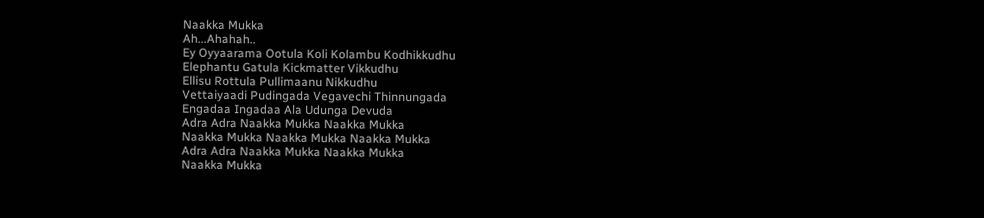Naakka Mukka
Ah...Ahahah..
Ey Oyyaarama Ootula Koli Kolambu Kodhikkudhu
Elephantu Gatula Kickmatter Vikkudhu
Ellisu Rottula Pullimaanu Nikkudhu
Vettaiyaadi Pudingada Vegavechi Thinnungada
Engadaa Ingadaa Ala Udunga Devuda
Adra Adra Naakka Mukka Naakka Mukka
Naakka Mukka Naakka Mukka Naakka Mukka
Adra Adra Naakka Mukka Naakka Mukka
Naakka Mukka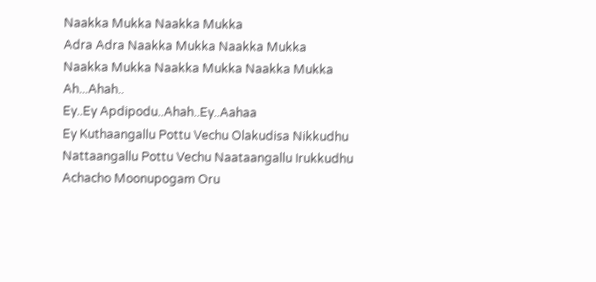Naakka Mukka Naakka Mukka
Adra Adra Naakka Mukka Naakka Mukka
Naakka Mukka Naakka Mukka Naakka Mukka
Ah...Ahah..
Ey..Ey Apdipodu..Ahah..Ey..Aahaa
Ey Kuthaangallu Pottu Vechu Olakudisa Nikkudhu
Nattaangallu Pottu Vechu Naataangallu Irukkudhu
Achacho Moonupogam Oru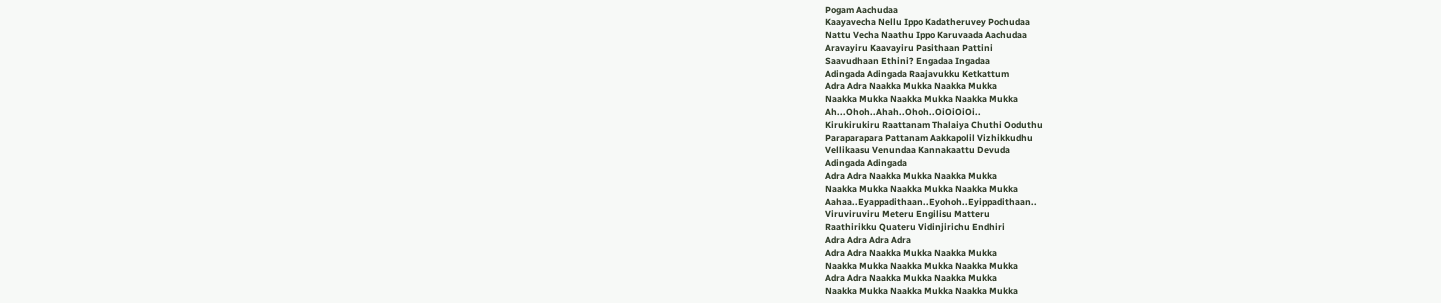Pogam Aachudaa
Kaayavecha Nellu Ippo Kadatheruvey Pochudaa
Nattu Vecha Naathu Ippo Karuvaada Aachudaa
Aravayiru Kaavayiru Pasithaan Pattini
Saavudhaan Ethini? Engadaa Ingadaa
Adingada Adingada Raajavukku Ketkattum
Adra Adra Naakka Mukka Naakka Mukka
Naakka Mukka Naakka Mukka Naakka Mukka
Ah...Ohoh..Ahah..Ohoh..OiOiOiOi..
Kirukirukiru Raattanam Thalaiya Chuthi Ooduthu
Paraparapara Pattanam Aakkapolil Vizhikkudhu
Vellikaasu Venundaa Kannakaattu Devuda
Adingada Adingada
Adra Adra Naakka Mukka Naakka Mukka
Naakka Mukka Naakka Mukka Naakka Mukka
Aahaa..Eyappadithaan..Eyohoh..Eyippadithaan..
Viruviruviru Meteru Engilisu Matteru
Raathirikku Quateru Vidinjirichu Endhiri
Adra Adra Adra Adra
Adra Adra Naakka Mukka Naakka Mukka
Naakka Mukka Naakka Mukka Naakka Mukka
Adra Adra Naakka Mukka Naakka Mukka
Naakka Mukka Naakka Mukka Naakka Mukka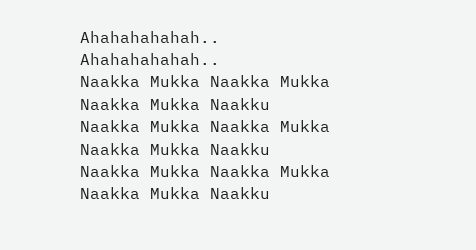Ahahahahahah..
Ahahahahahah..
Naakka Mukka Naakka Mukka Naakka Mukka Naakku
Naakka Mukka Naakka Mukka Naakka Mukka Naakku
Naakka Mukka Naakka Mukka Naakka Mukka Naakku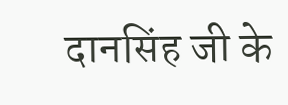दानसिंह जी के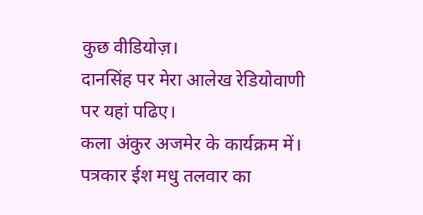कुछ वीडियोज़।
दानसिंह पर मेरा आलेख रेडियोवाणी पर यहां पढिए।
कला अंकुर अजमेर के कार्यक्रम में।
पत्रकार ईश मधु तलवार का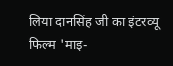लिया दानसिंह जी का इंटरव्यू
फिल्म 'माइ-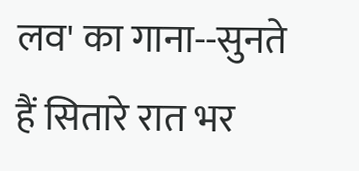लव' का गाना--सुनते हैं सितारे रात भर